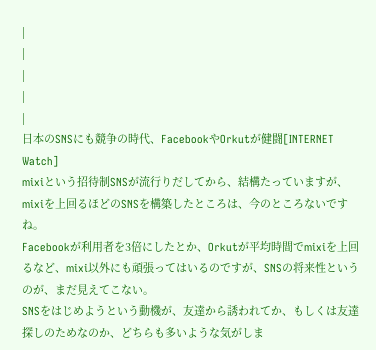|
|
|
|
|
日本のSNSにも競争の時代、FacebookやOrkutが健闘[INTERNET Watch]
mixiという招待制SNSが流行りだしてから、結構たっていますが、mixiを上回るほどのSNSを構築したところは、今のところないですね。
Facebookが利用者を3倍にしたとか、Orkutが平均時間でmixiを上回るなど、mixi以外にも頑張ってはいるのですが、SNSの将来性というのが、まだ見えてこない。
SNSをはじめようという動機が、友達から誘われてか、もしくは友達探しのためなのか、どちらも多いような気がしま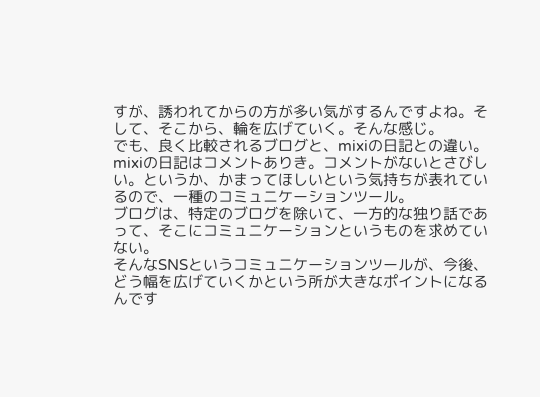すが、誘われてからの方が多い気がするんですよね。そして、そこから、輪を広げていく。そんな感じ。
でも、良く比較されるブログと、mixiの日記との違い。
mixiの日記はコメントありき。コメントがないとさびしい。というか、かまってほしいという気持ちが表れているので、一種のコミュニケーションツール。
ブログは、特定のブログを除いて、一方的な独り話であって、そこにコミュニケーションというものを求めていない。
そんなSNSというコミュニケーションツールが、今後、どう幅を広げていくかという所が大きなポイントになるんです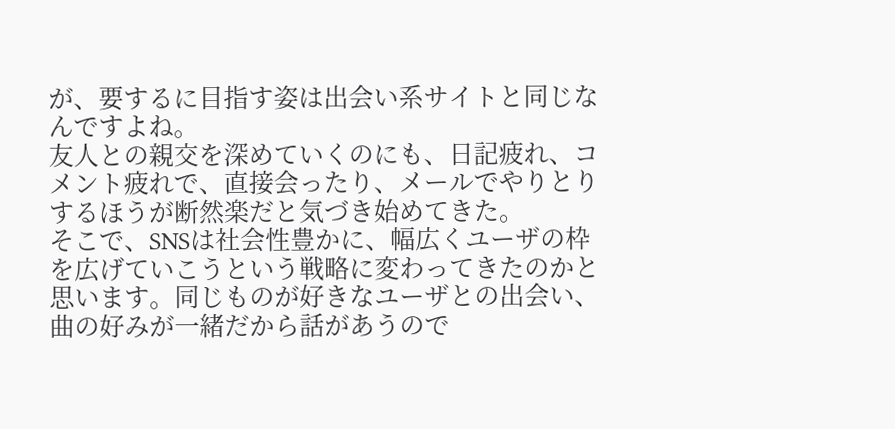が、要するに目指す姿は出会い系サイトと同じなんですよね。
友人との親交を深めていくのにも、日記疲れ、コメント疲れで、直接会ったり、メールでやりとりするほうが断然楽だと気づき始めてきた。
そこで、SNSは社会性豊かに、幅広くユーザの枠を広げていこうという戦略に変わってきたのかと思います。同じものが好きなユーザとの出会い、曲の好みが一緒だから話があうので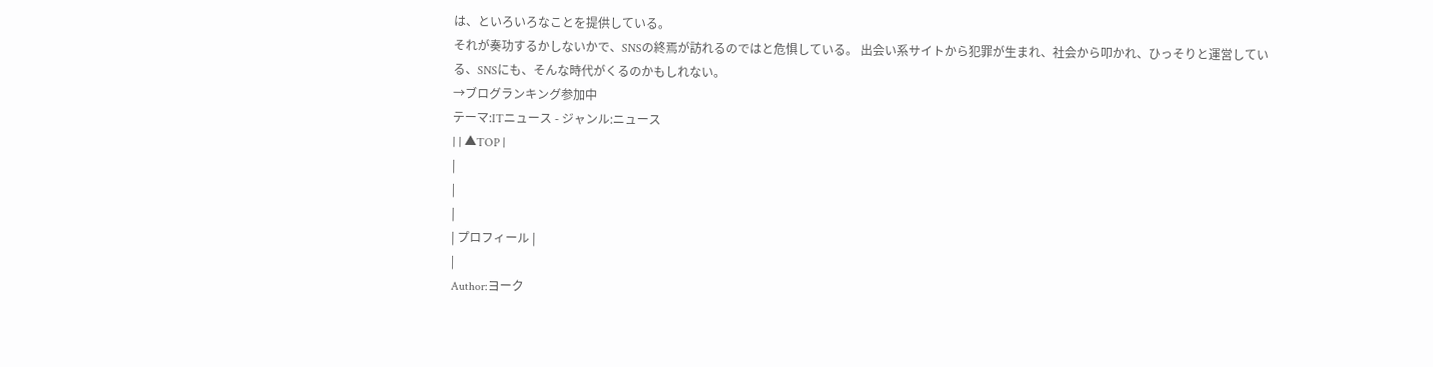は、といろいろなことを提供している。
それが奏功するかしないかで、SNSの終焉が訪れるのではと危惧している。 出会い系サイトから犯罪が生まれ、社会から叩かれ、ひっそりと運営している、SNSにも、そんな時代がくるのかもしれない。
→ブログランキング参加中
テーマ:ITニュース - ジャンル:ニュース
| | ▲TOP |
|
|
|
| プロフィール |
|
Author:ヨーク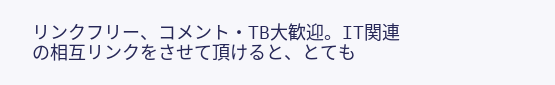リンクフリー、コメント・TB大歓迎。IT関連の相互リンクをさせて頂けると、とても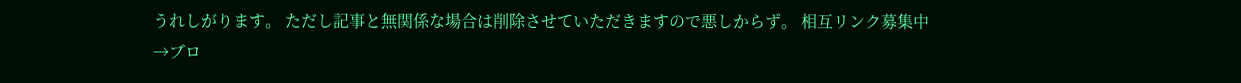うれしがります。 ただし記事と無関係な場合は削除させていただきますので悪しからず。 相互リンク募集中
→ブロ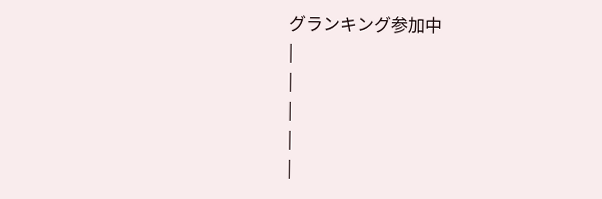グランキング参加中
|
|
|
|
|